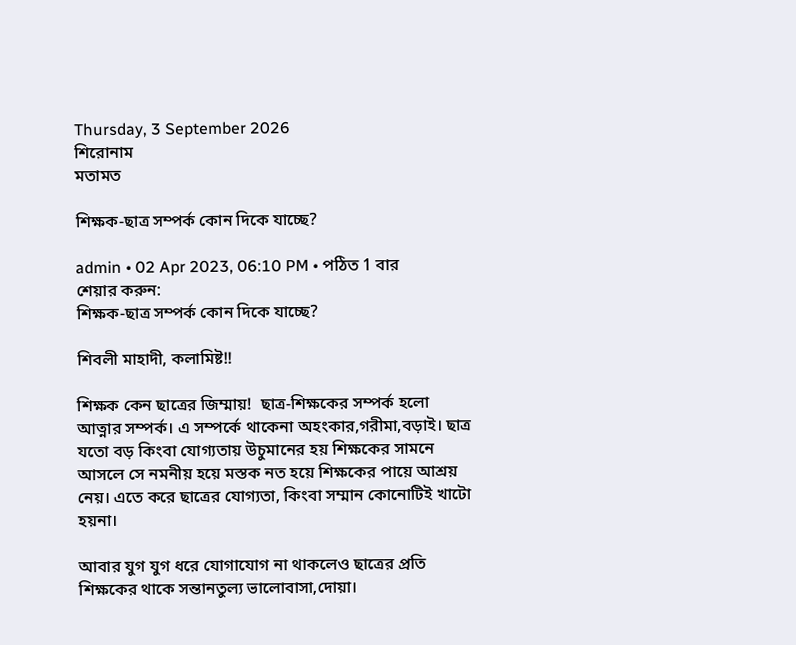Thursday, 3 September 2026
শিরোনাম
মতামত

শিক্ষক-ছাত্র সম্পর্ক কোন দিকে যাচ্ছে?

admin • 02 Apr 2023, 06:10 PM • পঠিত 1 বার
শেয়ার করুন:
শিক্ষক-ছাত্র সম্পর্ক কোন দিকে যাচ্ছে?

শিবলী মাহাদী, কলামিষ্ট!!

শিক্ষক কেন ছাত্রের জিম্মায়!  ছাত্র-শিক্ষকের সম্পর্ক হলো আত্নার সম্পর্ক। এ সম্পর্কে থাকেনা অহংকার,গরীমা,বড়াই। ছাত্র যতো বড় কিংবা যোগ্যতায় উচুমানের হয় শিক্ষকের সামনে আসলে সে নমনীয় হয়ে মস্তক নত হয়ে শিক্ষকের পায়ে আশ্রয় নেয়। এতে করে ছাত্রের যোগ্যতা, কিংবা সম্মান কোনোটিই খাটো হয়না।

আবার যুগ যুগ ধরে যোগাযোগ না থাকলেও ছাত্রের প্রতি শিক্ষকের থাকে সন্তানতুল্য ভালোবাসা,দোয়া।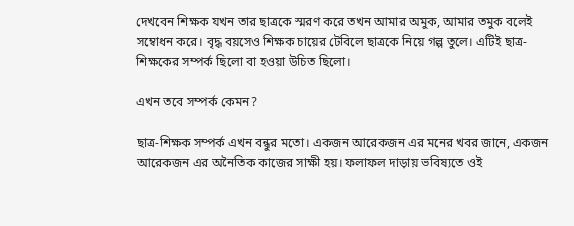দেখবেন শিক্ষক যখন তার ছাত্রকে স্মরণ করে তখন আমার অমুক, আমার তমুক বলেই সম্বোধন করে। বৃদ্ধ বয়সেও শিক্ষক চায়ের টেবিলে ছাত্রকে নিয়ে গল্প তুলে। এটিই ছাত্র-শিক্ষকের সম্পর্ক ছিলো বা হওয়া উচিত ছিলো।

এখন তবে সম্পর্ক কেমন?

ছাত্র-শিক্ষক সম্পর্ক এখন বন্ধুর মতো। একজন আরেকজন এর মনের খবর জানে, একজন আরেকজন এর অনৈতিক কাজের সাক্ষী হয়। ফলাফল দাড়ায় ভবিষ্যতে ওই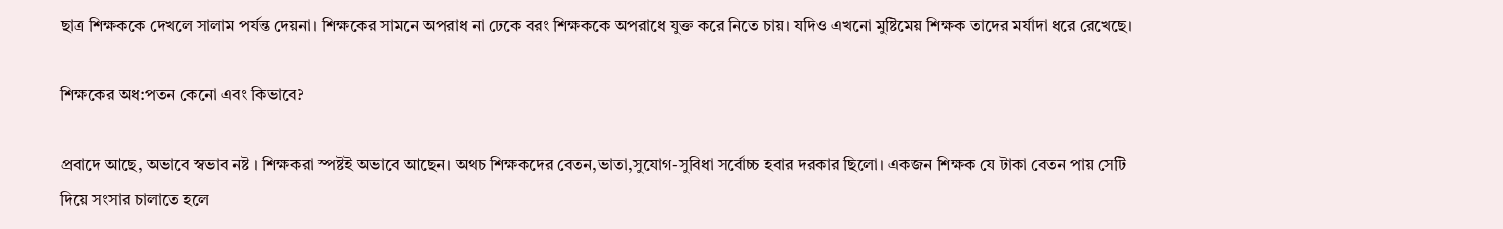ছাত্র শিক্ষককে দেখলে সালাম পর্যন্ত দেয়না। শিক্ষকের সামনে অপরাধ না ঢেকে বরং শিক্ষককে অপরাধে যুক্ত করে নিতে চায়। যদিও এখনো মুষ্টিমেয় শিক্ষক তাদের মর্যাদা ধরে রেখেছে।

শিক্ষকের অধ:পতন কেনো এবং কিভাবে?

প্রবাদে আছে, অভাবে স্বভাব নষ্ট । শিক্ষকরা স্পষ্টই অভাবে আছেন। অথচ শিক্ষকদের বেতন,ভাতা,সুযোগ-সুবিধা সর্বোচ্চ হবার দরকার ছিলো। একজন শিক্ষক যে টাকা বেতন পায় সেটি দিয়ে সংসার চালাতে হলে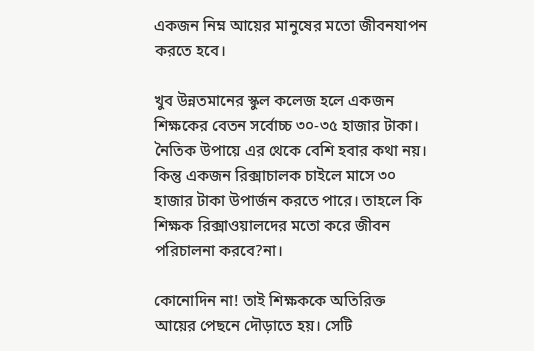একজন নিম্ন আয়ের মানুষের মতো জীবনযাপন করতে হবে।

খুব উন্নতমানের স্কুল কলেজ হলে একজন শিক্ষকের বেতন সর্বোচ্চ ৩০-৩৫ হাজার টাকা। নৈতিক উপায়ে এর থেকে বেশি হবার কথা নয়। কিন্তু একজন রিক্সাচালক চাইলে মাসে ৩০ হাজার টাকা উপার্জন করতে পারে। তাহলে কি শিক্ষক রিক্সাওয়ালদের মতো করে জীবন পরিচালনা করবে?না।

কোনোদিন না! তাই শিক্ষককে অতিরিক্ত আয়ের পেছনে দৌড়াতে হয়। সেটি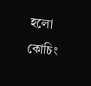হলো কোচিং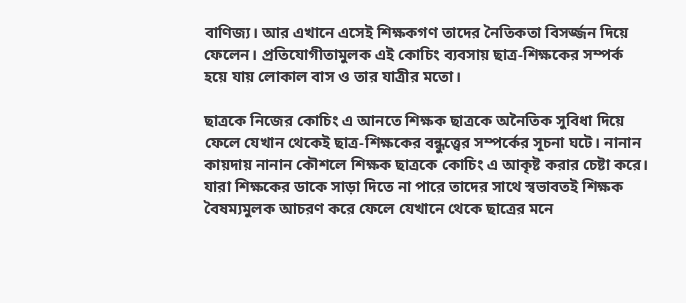বাণিজ্য। আর এখানে এসেই শিক্ষকগণ তাদের নৈতিকতা বিসর্জ্জন দিয়ে ফেলেন। প্রতিযোগীতামুলক এই কোচিং ব্যবসায় ছাত্র-শিক্ষকের সম্পর্ক হয়ে যায় লোকাল বাস ও তার যাত্রীর মতো।

ছাত্রকে নিজের কোচিং এ আনতে শিক্ষক ছাত্রকে অনৈতিক সুবিধা দিয়ে ফেলে যেখান থেকেই ছাত্র-শিক্ষকের বন্ধুত্ত্বের সম্পর্কের সূচনা ঘটে। নানান কায়দায় নানান কৌশলে শিক্ষক ছাত্রকে কোচিং এ আকৃষ্ট করার চেষ্টা করে। যারা শিক্ষকের ডাকে সাড়া দিতে না পারে তাদের সাথে স্বভাবতই শিক্ষক বৈষম্যমুলক আচরণ করে ফেলে যেখানে থেকে ছাত্রের মনে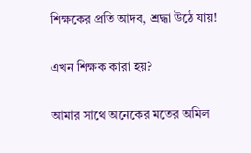শিক্ষকের প্রতি আদব, শ্রদ্ধা উঠে যায়!

এখন শিক্ষক কারা হয়?

আমার সাথে অনেকের মতের অমিল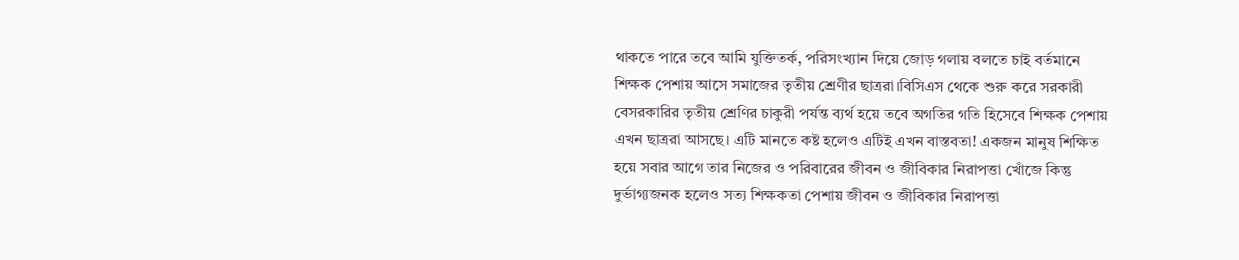থাকতে পারে তবে আমি যুক্তিতর্ক, পরিসংখ্যান দিয়ে জোড় গলায় বলতে চাই বর্তমানে শিক্ষক পেশায় আসে সমাজের তৃতীয় শ্রেণীর ছাত্ররা।বিসিএস থেকে শুরু করে সরকারী বেসরকারির তৃতীয় শ্রেণির চাকুরী পর্যন্ত ব্যর্থ হয়ে তবে অগতির গতি হিসেবে শিক্ষক পেশায় এখন ছাত্ররা আসছে। এটি মানতে কষ্ট হলেও এটিই এখন বাস্তবতা! একজন মানুষ শিক্ষিত হয়ে সবার আগে তার নিজের ও পরিবারের জীবন ও জীবিকার নিরাপত্তা খোঁজে কিন্তু দুর্ভাগ্যজনক হলেও সত্য শিক্ষকতা পেশায় জীবন ও জীবিকার নিরাপত্তা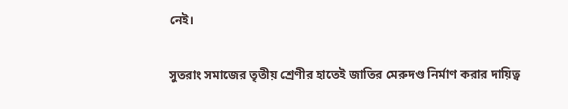নেই।

সুতরাং সমাজের তৃতীয় শ্রেণীর হাতেই জাতির মেরুদণ্ড নির্মাণ করার দায়িত্ব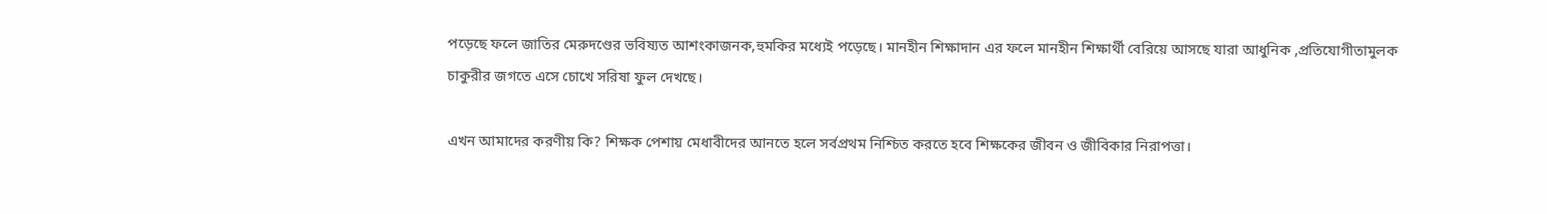পড়েছে ফলে জাতির মেরুদণ্ডের ভবিষ্যত আশংকাজনক,হুমকির মধ্যেই পড়েছে। মানহীন শিক্ষাদান এর ফলে মানহীন শিক্ষার্থী বেরিয়ে আসছে যারা আধুনিক ,প্রতিযোগীতামুলক চাকুরীর জগতে এসে চোখে সরিষা ফুল দেখছে।

এখন আমাদের করণীয় কি? শিক্ষক পেশায় মেধাবীদের আনতে হলে সর্বপ্রথম নিশ্চিত করতে হবে শিক্ষকের জীবন ও জীবিকার নিরাপত্তা।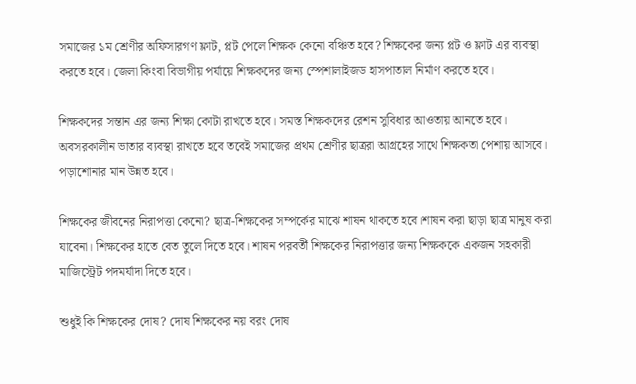সমাজের ১ম শ্রেণীর অফিসারগণ ফ্লাট, প্লট পেলে শিক্ষক কেনো বঞ্চিত হবে? শিক্ষকের জন্য প্লট ও ফ্লাট এর ব্যবস্থা করতে হবে। জেলা কিংবা বিভাগীয় পর্যায়ে শিক্ষকদের জন্য স্পেশালাইজড হাসপাতাল নির্মাণ করতে হবে।

শিক্ষকদের সন্তান এর জন্য শিক্ষা কোটা রাখতে হবে। সমস্ত শিক্ষকদের রেশন সুবিধার আওতায় আনতে হবে। অবসরকালীন ভাতার ব্যবস্থা রাখতে হবে তবেই সমাজের প্রথম শ্রেণীর ছাত্ররা আগ্রহের সাথে শিক্ষকতা পেশায় আসবে। পড়াশোনার মান উন্নত হবে।

শিক্ষকের জীবনের নিরাপত্তা কেনো? ছাত্র-শিক্ষকের সম্পর্কের মাঝে শাষন থাকতে হবে।শাষন করা ছাড়া ছাত্র মানুষ করা যাবেনা। শিক্ষকের হাতে বেত তুলে দিতে হবে। শাষন পরবর্তী শিক্ষকের নিরাপত্তার জন্য শিক্ষককে একজন সহকারী মাজিস্ট্রেট পদমর্যাদা দিতে হবে।

শুধুই কি শিক্ষকের দোষ? দোষ শিক্ষকের নয় বরং দোষ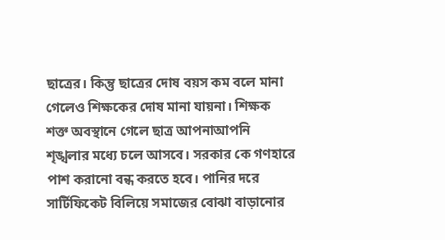ছাত্রের। কিন্তু ছাত্রের দোষ বয়স কম বলে মানা গেলেও শিক্ষকের দোষ মানা যায়না। শিক্ষক শক্ত অবস্থানে গেলে ছাত্র আপনাআপনি শৃঙ্খলার মধ্যে চলে আসবে। সরকার কে গণহারে পাশ করানো বন্ধ করতে হবে। পানির দরে সার্টিফিকেট বিলিয়ে সমাজের বোঝা বাড়ানোর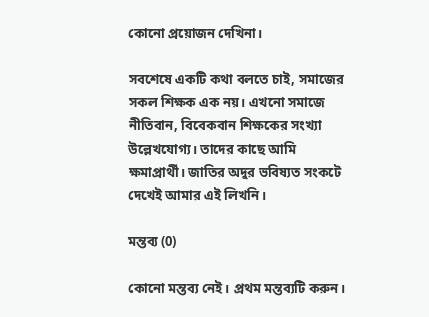কোনো প্রয়োজন দেখিনা।

সবশেষে একটি কথা বলতে চাই, সমাজের সকল শিক্ষক এক নয়। এখনো সমাজে নীতিবান, বিবেকবান শিক্ষকের সংখ্যা উল্লেখযোগ্য। তাদের কাছে আমি ক্ষমাপ্রার্থী। জাতির অদুর ভবিষ্যত সংকটে দেখেই আমার এই লিখনি।

মন্তব্য (0)

কোনো মন্তব্য নেই। প্রথম মন্তব্যটি করুন।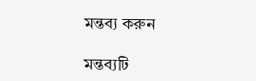মন্তব্য করুন

মন্তব্যটি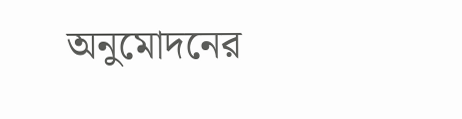অনুমোদনের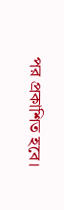পর প্রকাশিত হবে।